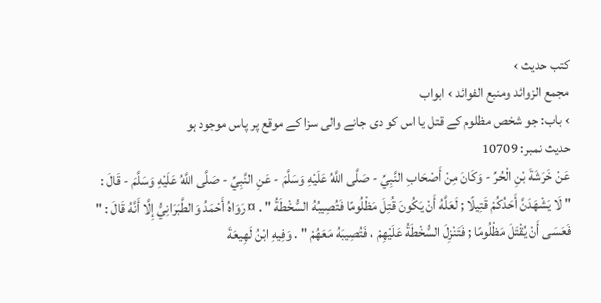کتب حدیث ›
مجمع الزوائد ومنبع الفوائد › ابواب
› باب: جو شخص مظلوم کے قتل یا اس کو دی جانے والی سزا کے موقع پر پاس موجود ہو
حدیث نمبر: 10709
عَنْ خَرَشَةَ بْنِ الْحُرِّ - وَكَانَ مِنْ أَصْحَابِ النَّبِيِّ - صَلَّى اللَّهُ عَلَيْهِ وَسَلَّمَ - عَنِ النَّبِيِّ - صَلَّى اللَّهُ عَلَيْهِ وَسَلَّمَ - قَالَ : " لَا يَشْهَدَنَّ أَحَدُكُمْ قَتِيلًا ; لَعَلَّهُ أَنْ يَكُونَ قُتِلَ مَظْلُومًا فَتُصِيبُهُ السُّخْطَةُ " . ¤ رَوَاهُ أَحْمَدُ وَالطَّبَرَانِيُّ إِلَّا أَنَّهُ قَالَ : " فَعَسَى أَنْ يُقْتَلَ مَظْلُومًا ; فَتَنْزِلَ السُّخْطَةُ عَلَيْهِمْ ، فَتُصِيبَهُ مَعَهُمْ " . وَفِيهِ ابْنُ لَهِيعَةَ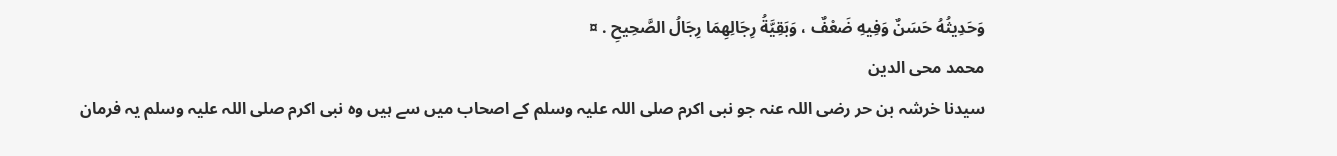وَحَدِيثُهُ حَسَنٌ وَفِيهِ ضَعْفٌ ، وَبَقِيَّةُ رِجَالِهِمَا رِجَالُ الصَّحِيحِ . ¤
محمد محی الدین
سیدنا خرشہ بن حر رضی اللہ عنہ جو نبی اکرم صلی اللہ علیہ وسلم کے اصحاب میں سے ہیں وہ نبی اکرم صلی اللہ علیہ وسلم یہ فرمان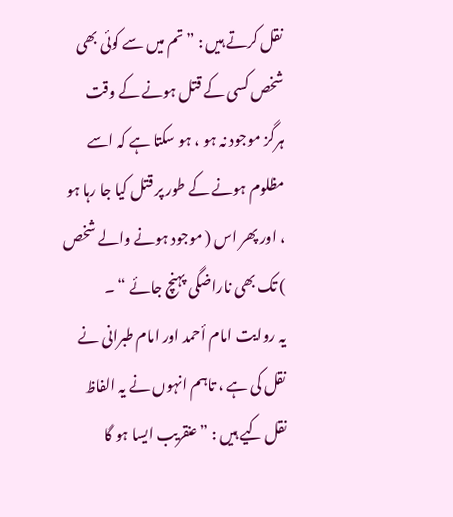نقل کرتے ہیں : ” تم میں سے کوئی بھی شخص کسی کے قتل ہونے کے وقت ہرگز موجود نہ ہو ، ہو سکتا ہے کہ اسے مظلوم ہونے کے طور پر قتل کیا جا رہا ہو ، اور پھر اس ( موجود ہونے والے شخص ) تک بھی ناراضگی پہنچ جائے “ ۔
یہ روایت امام أحمد اور امام طبرانی نے نقل کی ہے ، تاہم انہوں نے یہ الفاظ نقل کیے ہیں : ” عنقریب ایسا ہو گا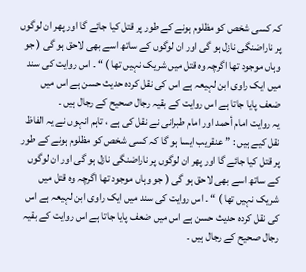کہ کسی شخص کو مظلوم ہونے کے طور پر قتل کیا جائے گا اور پھر ان لوگوں پر ناراضنگی نازل ہو گی اور ان لوگوں کے ساتھ اسے بھی لاحق ہو گی ( جو وہاں موجود تھا اگرچہ وہ قتل میں شریک نہیں تھا ) “ ۔ اس روایت کی سند میں ایک راوی ابن لہیعہ ہے اس کی نقل کردہ حدیث حسن ہے اس میں ضعف پایا جاتا ہے اس روایت کے بقیہ رجال صحیح کے رجال ہیں ۔
یہ روایت امام أحمد اور امام طبرانی نے نقل کی ہے ، تاہم انہوں نے یہ الفاظ نقل کیے ہیں : ” عنقریب ایسا ہو گا کہ کسی شخص کو مظلوم ہونے کے طور پر قتل کیا جائے گا اور پھر ان لوگوں پر ناراضنگی نازل ہو گی اور ان لوگوں کے ساتھ اسے بھی لاحق ہو گی ( جو وہاں موجود تھا اگرچہ وہ قتل میں شریک نہیں تھا ) “ ۔ اس روایت کی سند میں ایک راوی ابن لہیعہ ہے اس کی نقل کردہ حدیث حسن ہے اس میں ضعف پایا جاتا ہے اس روایت کے بقیہ رجال صحیح کے رجال ہیں ۔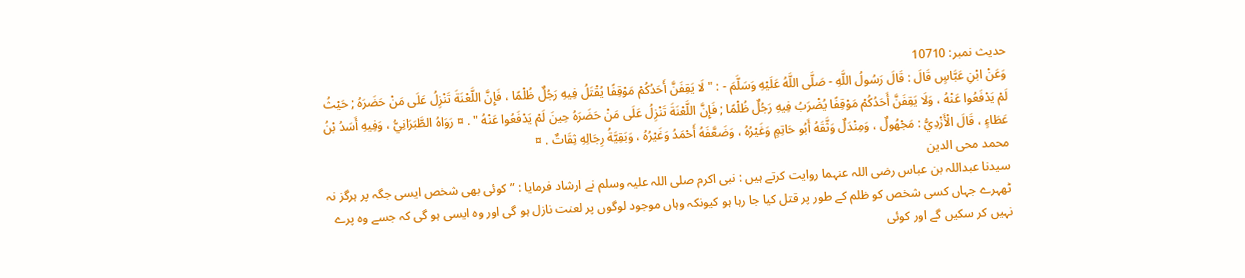حدیث نمبر: 10710
وَعَنْ ابْنِ عَبَّاسٍ قَالَ : قَالَ رَسُولُ اللَّهِ - صَلَّى اللَّهُ عَلَيْهِ وَسَلَّمَ - : " لَا يَقِفَنَّ أَحَدُكُمْ مَوْقِفًا يُقْتَلُ فِيهِ رَجُلٌ ظُلْمًا ، فَإِنَّ اللَّعْنَةَ تَنْزِلُ عَلَى مَنْ حَضَرَهُ ; حَيْثُ لَمْ يَدْفَعُوا عَنْهُ ، وَلَا يَقِفَنَّ أَحَدُكُمْ مَوْقِفًا يُضْرَبُ فِيهِ رَجُلٌ ظُلْمًا ; فَإِنَّ اللَّعْنَةَ تَنْزِلُ عَلَى مَنْ حَضَرَهُ حِينَ لَمْ يَدْفَعُوا عَنْهُ " . ¤ رَوَاهُ الطَّبَرَانِيُّ ، وَفِيهِ أَسَدُ بْنُ عَطَاءٍ ، قَالَ الْأَزْدِيُّ : مَجْهُولٌ ، وَمِنْدَلٌ وَثَّقَهُ أَبُو حَاتِمٍ وَغَيْرُهُ ، وَضَعَّفَهُ أَحْمَدُ وَغَيْرُهُ ، وَبَقِيَّةُ رِجَالِهِ ثِقَاتٌ . ¤
محمد محی الدین
سیدنا عبداللہ بن عباس رضی اللہ عنہما روایت کرتے ہیں : نبی اکرم صلی اللہ علیہ وسلم نے ارشاد فرمایا : ” کوئی بھی شخص ایسی جگہ پر ہرگز نہ ٹھہرے جہاں کسی شخص کو ظلم کے طور پر قتل کیا جا رہا ہو کیونکہ وہاں موجود لوگوں پر لعنت نازل ہو گی اور وہ ایسی ہو گی کہ جسے وہ پرے نہیں کر سکیں گے اور کوئی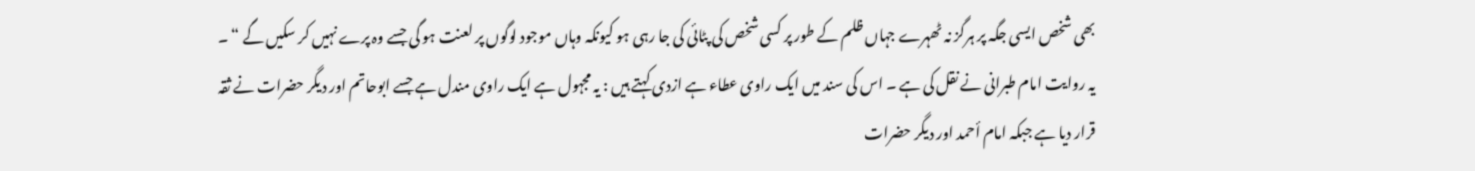بھی شخص ایسی جگہ پر ہرگز نہ ٹھہرے جہاں ظلم کے طور پر کسی شخص کی پٹائی کی جا رہی ہو کیونکہ وہاں موجود لوگوں پر لعنت ہو گی جسے وہ پرے نہیں کر سکیں گے “ ۔
یہ روایت امام طبرانی نے نقل کی ہے ۔ اس کی سند میں ایک راوی عطاء ہے ازدی کہتے ہیں : یہ مجہول ہے ایک راوی مندل ہے جسے ابوحاتم اور دیگر حضرات نے ثقہ قرار دیا ہے جبکہ امام أحمد اور دیگر حضرات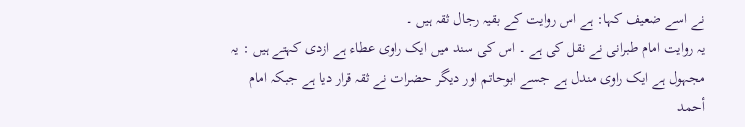نے اسے ضعیف کہا: ہے اس روایت کے بقیہ رجال ثقہ ہیں ۔
یہ روایت امام طبرانی نے نقل کی ہے ۔ اس کی سند میں ایک راوی عطاء ہے ازدی کہتے ہیں : یہ مجہول ہے ایک راوی مندل ہے جسے ابوحاتم اور دیگر حضرات نے ثقہ قرار دیا ہے جبکہ امام أحمد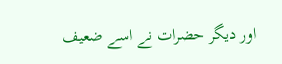اور دیگر حضرات نے اسے ضعیف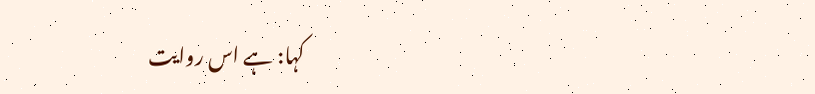کہا: ہے اس روایت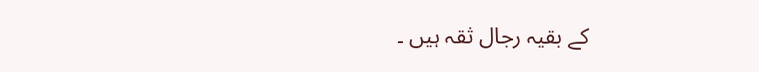کے بقیہ رجال ثقہ ہیں ۔